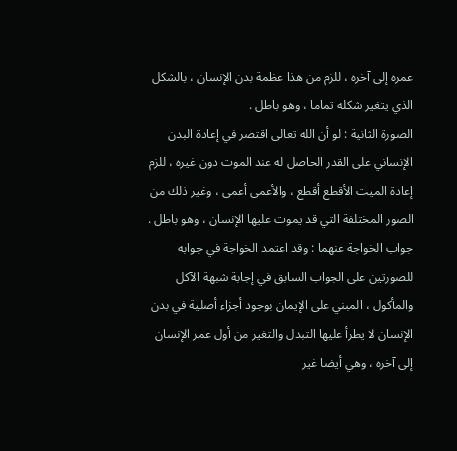عمره إلى آخره ، للزم من هذا عظمة بدن الإنسان ، بالشكل الذي يتغير شكله تماما ، وهو باطل .
الصورة الثانية : لو أن الله تعالى اقتصر في إعادة البدن الإنساني على القدر الحاصل له عند الموت دون غيره ، للزم إعادة الميت الأقطع أقطع ، والأعمى أعمى ، وغير ذلك من الصور المختلفة التي قد يموت عليها الإنسان ، وهو باطل .
جواب الخواجة عنهما : وقد اعتمد الخواجة في جوابه للصورتين على الجواب السابق في إجابة شبهة الآكل والمأكول ، المبني على الإيمان بوجود أجزاء أصلية في بدن الإنسان لا يطرأ عليها التبدل والتغير من أول عمر الإنسان إلى آخره ، وهي أيضا غير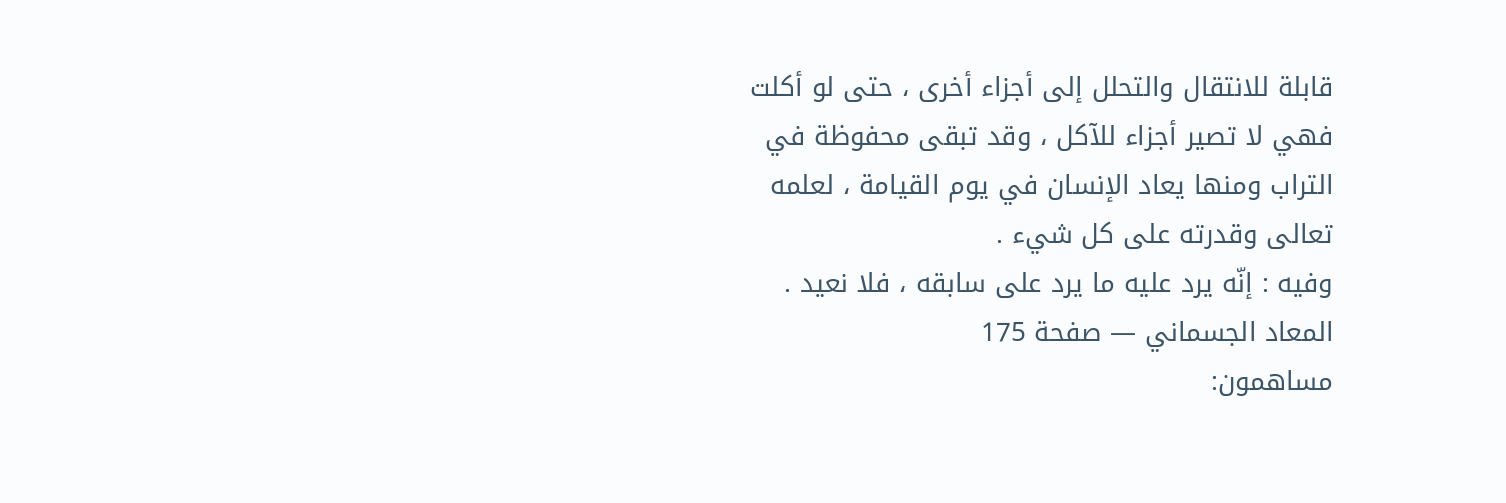قابلة للانتقال والتحلل إلى أجزاء أخرى ، حتى لو أكلت فهي لا تصير أجزاء للآكل ، وقد تبقى محفوظة في التراب ومنها يعاد الإنسان في يوم القيامة ، لعلمه تعالى وقدرته على كل شيء .
وفيه : إنّه يرد عليه ما يرد على سابقه ، فلا نعيد .
المعاد الجسماني — صفحة 175
مساهمون: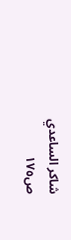شاكر الساعدي
ص١٧٥